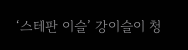‘스테판 이슬’ 강이슬이 청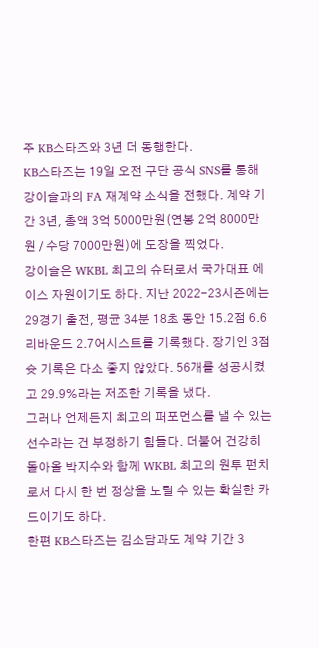주 KB스타즈와 3년 더 동행한다.
KB스타즈는 19일 오전 구단 공식 SNS를 통해 강이슬과의 FA 재계약 소식을 전했다. 계약 기간 3년, 총액 3억 5000만원(연봉 2억 8000만원 / 수당 7000만원)에 도장을 찍었다.
강이슬은 WKBL 최고의 슈터로서 국가대표 에이스 자원이기도 하다. 지난 2022-23시즌에는 29경기 출전, 평균 34분 18초 동안 15.2점 6.6리바운드 2.7어시스트를 기록했다. 장기인 3점슛 기록은 다소 좋지 않았다. 56개를 성공시켰고 29.9%라는 저조한 기록을 냈다.
그러나 언제든지 최고의 퍼포먼스를 낼 수 있는 선수라는 건 부정하기 힘들다. 더불어 건강히 돌아올 박지수와 함께 WKBL 최고의 원투 펀치로서 다시 한 번 정상을 노릴 수 있는 확실한 카드이기도 하다.
한편 KB스타즈는 김소담과도 계약 기간 3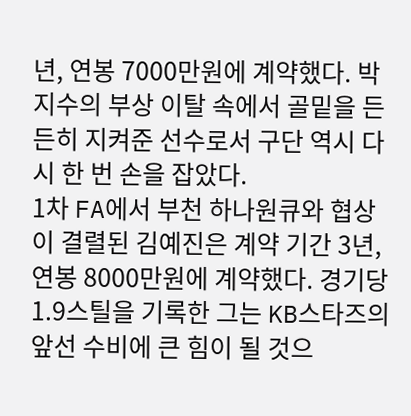년, 연봉 7000만원에 계약했다. 박지수의 부상 이탈 속에서 골밑을 든든히 지켜준 선수로서 구단 역시 다시 한 번 손을 잡았다.
1차 FA에서 부천 하나원큐와 협상이 결렬된 김예진은 계약 기간 3년, 연봉 8000만원에 계약했다. 경기당 1.9스틸을 기록한 그는 KB스타즈의 앞선 수비에 큰 힘이 될 것으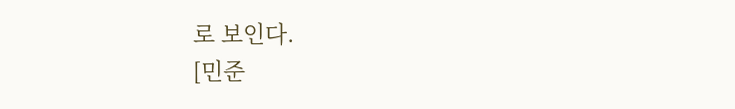로 보인다.
[민준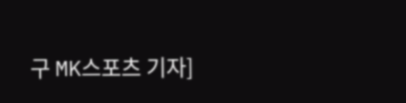구 MK스포츠 기자]